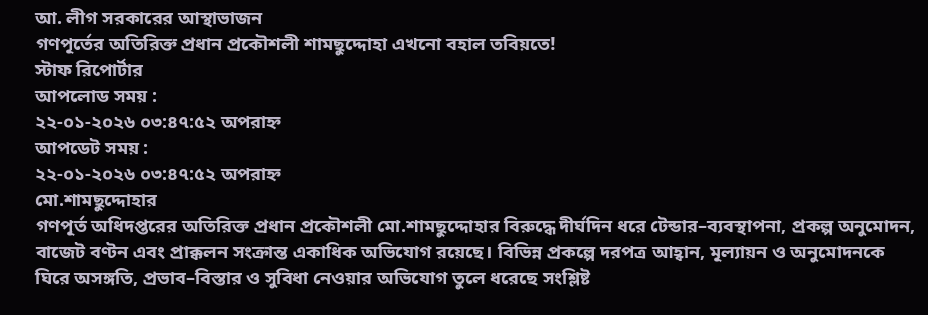আ. লীগ সরকারের আস্থাভাজন
গণপূর্তের অতিরিক্ত প্রধান প্রকৌশলী শামছুদ্দোহা এখনো বহাল তবিয়তে!
স্টাফ রিপোর্টার
আপলোড সময় :
২২-০১-২০২৬ ০৩:৪৭:৫২ অপরাহ্ন
আপডেট সময় :
২২-০১-২০২৬ ০৩:৪৭:৫২ অপরাহ্ন
মো.শামছুদ্দোহার
গণপূর্ত অধিদপ্তরের অতিরিক্ত প্রধান প্রকৌশলী মো.শামছুদ্দোহার বিরুদ্ধে দীর্ঘদিন ধরে টেন্ডার–ব্যবস্থাপনা, প্রকল্প অনুমোদন, বাজেট বণ্টন এবং প্রাক্কলন সংক্রান্ত একাধিক অভিযোগ রয়েছে। বিভিন্ন প্রকল্পে দরপত্র আহ্বান, মূল্যায়ন ও অনুমোদনকে ঘিরে অসঙ্গতি, প্রভাব–বিস্তার ও সুবিধা নেওয়ার অভিযোগ তুলে ধরেছে সংশ্লিষ্ট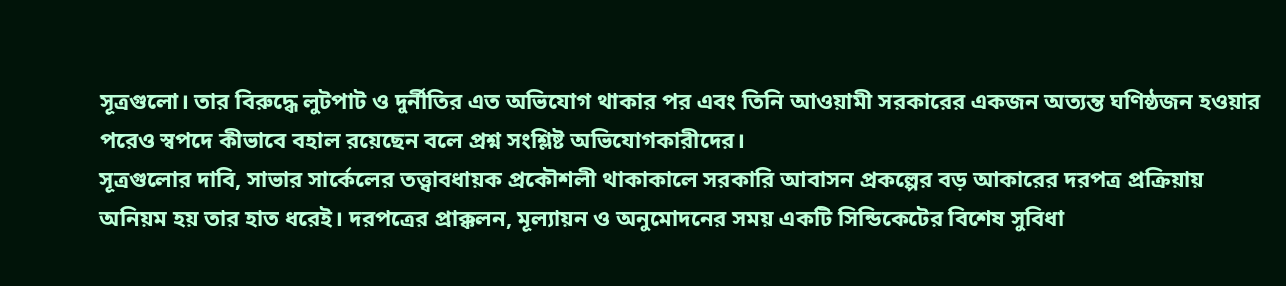সূত্রগুলো। তার বিরুদ্ধে লুটপাট ও দুর্নীতির এত অভিযোগ থাকার পর এবং তিনি আওয়ামী সরকারের একজন অত্যন্ত ঘণিষ্ঠজন হওয়ার পরেও স্বপদে কীভাবে বহাল রয়েছেন বলে প্রশ্ন সংশ্লিষ্ট অভিযোগকারীদের।
সূত্রগুলোর দাবি, সাভার সার্কেলের তত্ত্বাবধায়ক প্রকৌশলী থাকাকালে সরকারি আবাসন প্রকল্পের বড় আকারের দরপত্র প্রক্রিয়ায় অনিয়ম হয় তার হাত ধরেই। দরপত্রের প্রাক্কলন, মূল্যায়ন ও অনুমোদনের সময় একটি সিন্ডিকেটের বিশেষ সুবিধা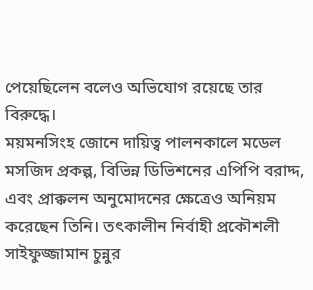পেয়েছিলেন বলেও অভিযোগ রয়েছে তার বিরুদ্ধে।
ময়মনসিংহ জোনে দায়িত্ব পালনকালে মডেল মসজিদ প্রকল্প, বিভিন্ন ডিভিশনের এপিপি বরাদ্দ, এবং প্রাক্কলন অনুমোদনের ক্ষেত্রেও অনিয়ম করেছেন তিনি। তৎকালীন নির্বাহী প্রকৌশলী সাইফুজ্জামান চুন্নুর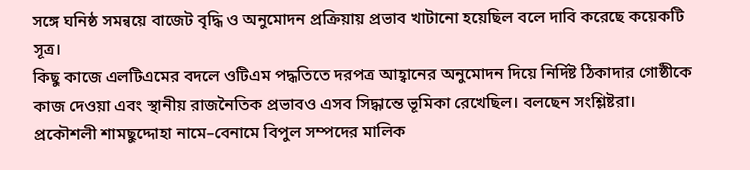সঙ্গে ঘনিষ্ঠ সমন্বয়ে বাজেট বৃদ্ধি ও অনুমোদন প্রক্রিয়ায় প্রভাব খাটানো হয়েছিল বলে দাবি করেছে কয়েকটি সূত্র।
কিছু কাজে এলটিএমের বদলে ওটিএম পদ্ধতিতে দরপত্র আহ্বানের অনুমোদন দিয়ে নির্দিষ্ট ঠিকাদার গোষ্ঠীকে কাজ দেওয়া এবং স্থানীয় রাজনৈতিক প্রভাবও এসব সিদ্ধান্তে ভূমিকা রেখেছিল। বলছেন সংশ্লিষ্টরা।
প্রকৌশলী শামছুদ্দোহা নামে–বেনামে বিপুল সম্পদের মালিক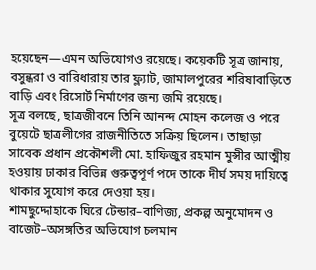হয়েছেন—এমন অভিযোগও রয়েছে। কয়েকটি সূত্র জানায়, বসুন্ধরা ও বারিধারায় তার ফ্ল্যাট, জামালপুরের শরিষাবাড়িতে বাড়ি এবং রিসোর্ট নির্মাণের জন্য জমি রয়েছে।
সূত্র বলছে, ছাত্রজীবনে তিনি আনন্দ মোহন কলেজ ও পরে বুয়েটে ছাত্রলীগের রাজনীতিতে সক্রিয় ছিলেন। তাছাড়া সাবেক প্রধান প্রকৌশলী মো. হাফিজুর রহমান মুন্সীর আত্মীয় হওয়ায় ঢাকার বিভিন্ন গুরুত্বপূর্ণ পদে তাকে দীর্ঘ সময় দায়িত্বে থাকার সুযোগ করে দেওয়া হয়।
শামছুদ্দোহাকে ঘিরে টেন্ডার–বাণিজ্য, প্রকল্প অনুমোদন ও বাজেট–অসঙ্গতির অভিযোগ চলমান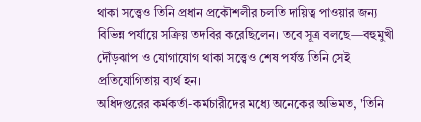থাকা সত্ত্বেও তিনি প্রধান প্রকৌশলীর চলতি দায়িত্ব পাওয়ার জন্য বিভিন্ন পর্যায়ে সক্রিয় তদবির করেছিলেন। তবে সূত্র বলছে—বহুমুখী দৌঁড়ঝাপ ও যোগাযোগ থাকা সত্ত্বেও শেষ পর্যন্ত তিনি সেই প্রতিযোগিতায় ব্যর্থ হন।
অধিদপ্তরের কর্মকর্তা-কর্মচারীদের মধ্যে অনেকের অভিমত, 'তিনি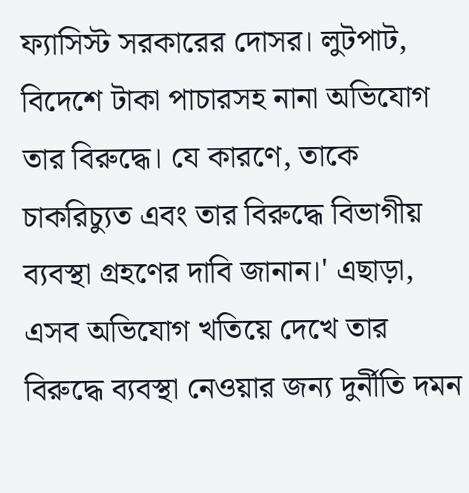ফ্যাসিস্ট সরকারের দোসর। লুটপাট, বিদেশে টাকা পাচারসহ নানা অভিযোগ তার বিরুদ্ধে। যে কারণে, তাকে চাকরিচ্যুত এবং তার বিরুদ্ধে বিভাগীয় ব্যবস্থা গ্রহণের দাবি জানান।' এছাড়া, এসব অভিযোগ খতিয়ে দেখে তার বিরুদ্ধে ব্যবস্থা নেওয়ার জন্য দুর্নীতি দমন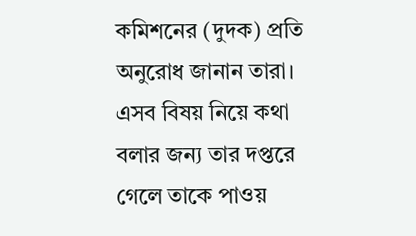কমিশনের (দুদক) প্রতি অনুরোধ জানান তারা। এসব বিষয় নিয়ে কথা বলার জন্য তার দপ্তরে গেলে তাকে পাওয়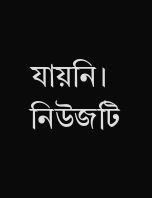যায়নি।
নিউজটি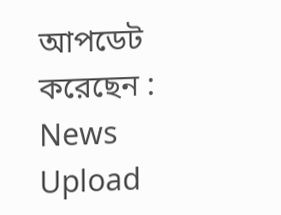আপডেট করেছেন : News Upload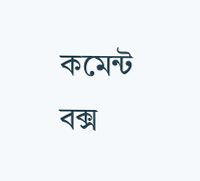কমেন্ট বক্স